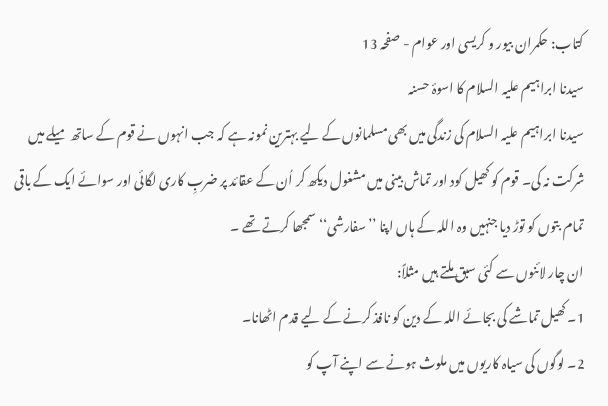کتاب: حکمران بیور و کریسی اور عوام - صفحہ 13
سیدنا ابراہیم علیہ السلام کا اسوۂ حسنہ
سیدنا ابراہیم علیہ السلام کی زندگی میں بھی مسلمانوں کے لیے بہترین نمونہ ہے کہ جب انہوں نے قوم کے ساتھ میلے میں شرکت نہ کی۔ قوم کو کھیل کود اور تماش بینی میں مشغول دیکھ کر اُن کے عقائد پر ضربِ کاری لگائی اور سوائے ایک کے باقی تمام بتوں کو توڑ دیا جنہیں وہ اللہ کے ہاں اپنا ’’سفارشی‘‘ سمجھا کرتے تھے ۔
ان چار لائنوں سے کئی سبق ملتے ہیں مثلاً:
1۔ کھیل تماشے کی بجائے اللہ کے دین کو نافذ کرنے کے لیے قدم اٹھانا۔
2۔ لوگوں کی سیاہ کاریوں میں ملوث ہونے سے اپنے آپ کو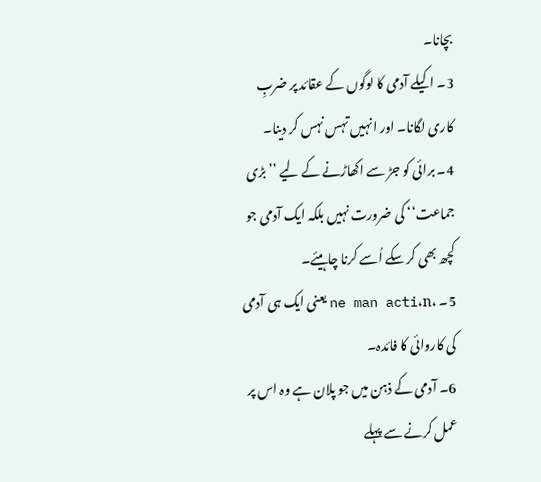بچانا۔
3۔ اکیلے آدمی کا لوگوں کے عقائد پر ضربِ کاری لگانا۔ اور انہیں تہس نہس کر دینا۔
4۔ برائی کو جڑ سے اکھاڑنے کے لیے ’’بڑی جماعت‘‘ کی ضرورت نہیں بلکہ ایک آدمی جو کچھ بھی کر سکے اُسے کرنا چاہیئے۔
5۔ ،ne man acti،n یعنی ایک ہی آدمی کی کاروائی کا فائدہ۔
6۔ آدمی کے ذہن میں جو پلان ہے وہ اس پر عمل کرنے سے پہلے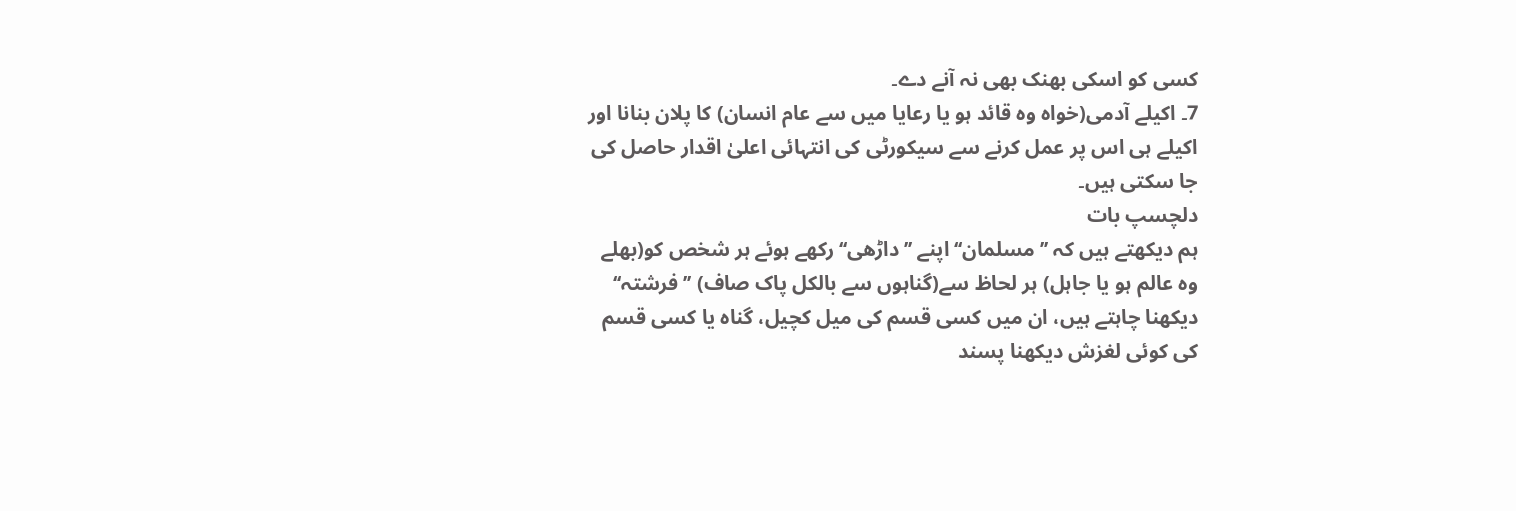کسی کو اسکی بھنک بھی نہ آنے دے۔
7۔ اکیلے آدمی(خواہ وہ قائد ہو یا رعایا میں سے عام انسان) کا پلان بنانا اور اکیلے ہی اس پر عمل کرنے سے سیکورٹی کی انتہائی اعلیٰ اقدار حاصل کی جا سکتی ہیں۔
دلچسپ بات
ہم دیکھتے ہیں کہ ’’مسلمان‘‘ اپنے ’’داڑھی‘‘ رکھے ہوئے ہر شخص کو(بھلے وہ عالم ہو یا جاہل) ہر لحاظ سے(گناہوں سے بالکل پاک صاف) ’’فرشتہ‘‘ دیکھنا چاہتے ہیں، ان میں کسی قسم کی میل کچیل، گناہ یا کسی قسم کی کوئی لغزش دیکھنا پسند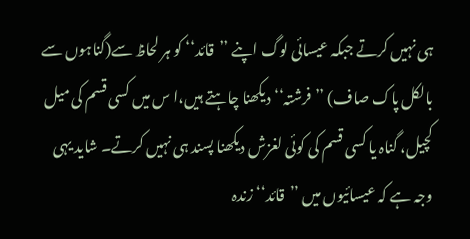ہی نہیں کرتے جبکہ عیسائی لوگ اپنے ’’قائد‘‘ کو ہر لحاظ سے(گناہوں سے بالکل پاک صاف) ’’فرشتہ‘‘ دیکھنا چاہتے ہیں،ا س میں کسی قسم کی میل کچیل، گناہ یا کسی قسم کی کوئی لغزش دیکھنا پسند ہی نہیں کرتے۔ شاید یہی وجہ ہے کہ عیسائیوں میں ’’قائد‘‘ زندہ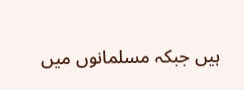ہیں جبکہ مسلمانوں میں